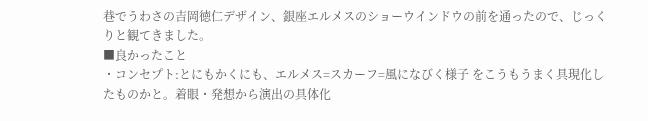巷でうわさの吉岡徳仁デザイン、銀座エルメスのショーウインドウの前を通ったので、じっくりと観てきました。
■良かったこと
・コンセプト:とにもかくにも、エルメス=スカーフ=風になびく様子 をこうもうまく具現化したものかと。着眼・発想から演出の具体化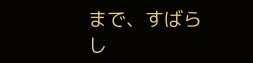まで、すばらし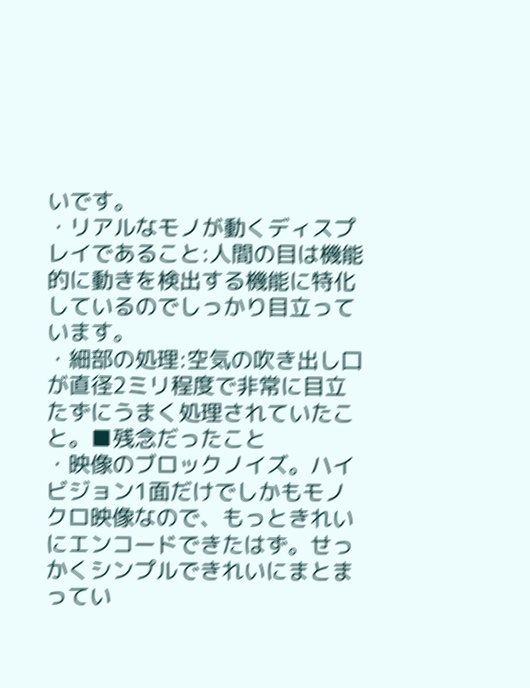いです。
・リアルなモノが動くディスプレイであること:人間の目は機能的に動きを検出する機能に特化しているのでしっかり目立っています。
・細部の処理:空気の吹き出し口が直径2ミリ程度で非常に目立たずにうまく処理されていたこと。■残念だったこと
・映像のブロックノイズ。ハイビジョン1面だけでしかもモノクロ映像なので、もっときれいにエンコードできたはず。せっかくシンプルできれいにまとまってい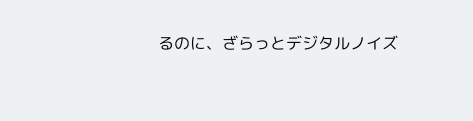るのに、ざらっとデジタルノイズ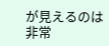が見えるのは非常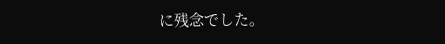に残念でした。